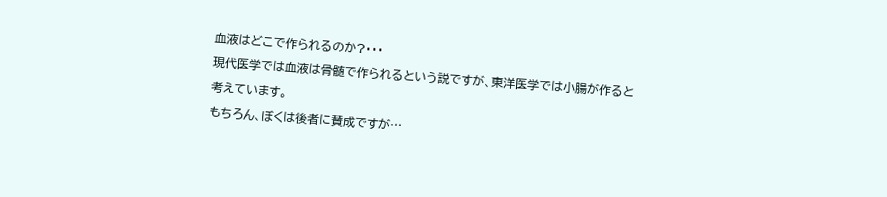血液はどこで作られるのか?・・・
現代医学では血液は骨髄で作られるという説ですが、東洋医学では小腸が作ると考えています。
もちろん、ぼくは後者に賛成ですが…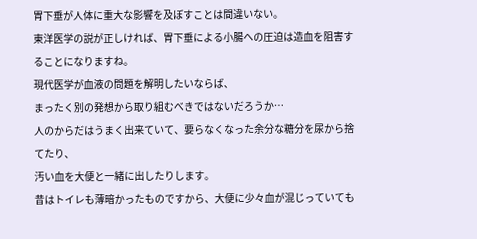胃下垂が人体に重大な影響を及ぼすことは間違いない。
東洋医学の説が正しければ、胃下垂による小腸への圧迫は造血を阻害することになりますね。
現代医学が血液の問題を解明したいならば、
まったく別の発想から取り組むべきではないだろうか…
人のからだはうまく出来ていて、要らなくなった余分な糖分を尿から捨てたり、
汚い血を大便と一緒に出したりします。
昔はトイレも薄暗かったものですから、大便に少々血が混じっていても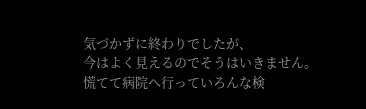気づかずに終わりでしたが、
今はよく見えるのでそうはいきません。
慌てて病院へ行っていろんな検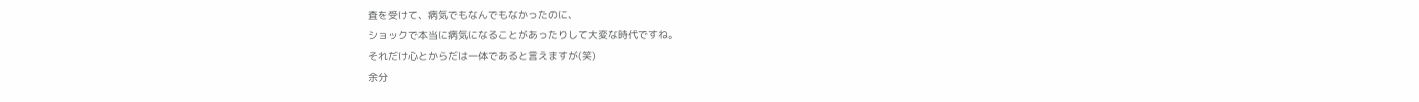査を受けて、病気でもなんでもなかったのに、
ショックで本当に病気になることがあったりして大変な時代ですね。
それだけ心とからだは一体であると言えますが(笑)
余分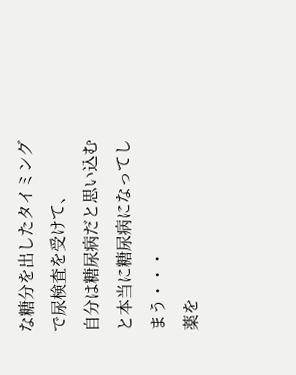な糖分を出したタイミングで尿検査を受けて、
自分は糖尿病だと思い込むと本当に糖尿病になってしまう・・・
薬を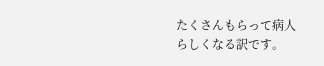たくさんもらって病人らしくなる訳です。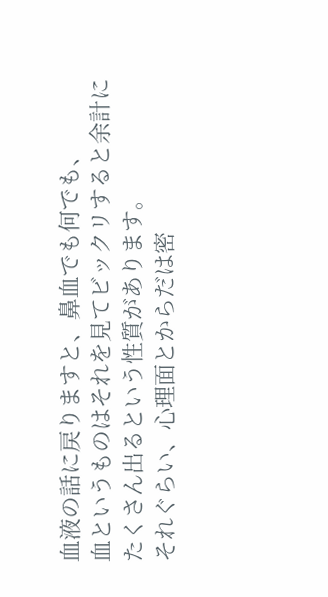血液の話に戻りますと、鼻血でも何でも、
血というものはそれを見てビックリすると余計にたくさん出るという性質があります。
それぐらい、心理面とからだは密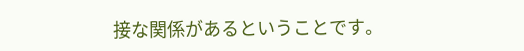接な関係があるということです。